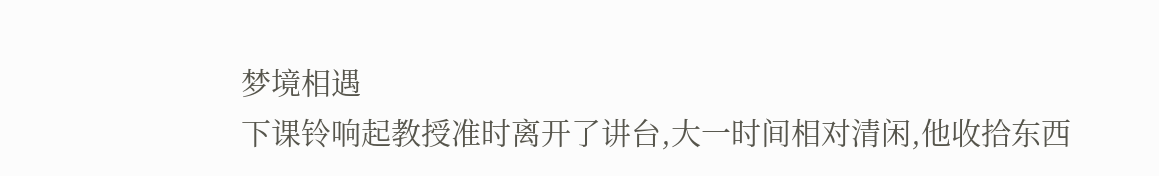梦境相遇
下课铃响起教授准时离开了讲台,大一时间相对清闲,他收拾东西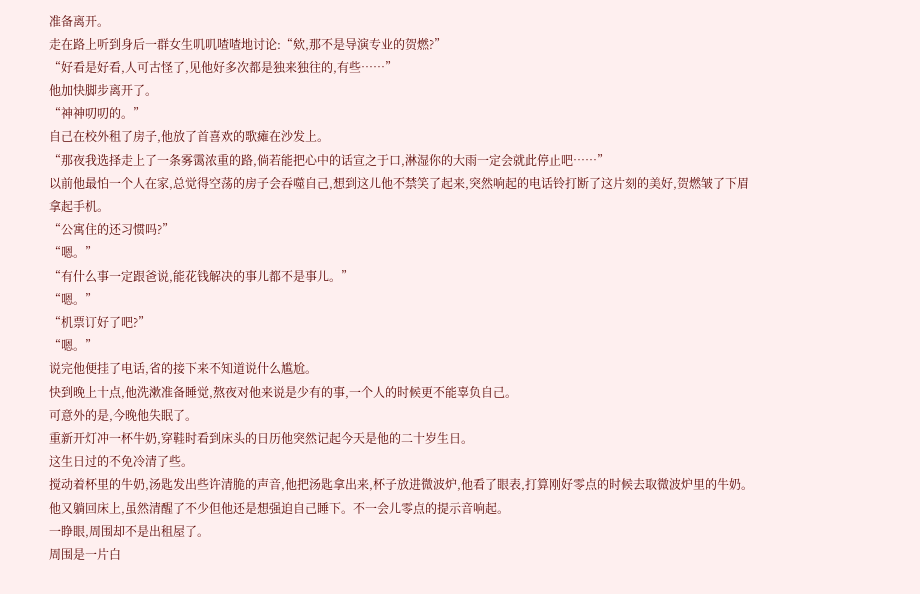准备离开。
走在路上听到身后一群女生叽叽喳喳地讨论:“欸,那不是导演专业的贺燃?”
“好看是好看,人可古怪了,见他好多次都是独来独往的,有些……”
他加快脚步离开了。
“神神叨叨的。”
自己在校外租了房子,他放了首喜欢的歌瘫在沙发上。
“那夜我选择走上了一条雾霭浓重的路,倘若能把心中的话宣之于口,淋湿你的大雨一定会就此停止吧……”
以前他最怕一个人在家,总觉得空荡的房子会吞噬自己,想到这儿他不禁笑了起来,突然响起的电话铃打断了这片刻的美好,贺燃皱了下眉拿起手机。
“公寓住的还习惯吗?”
“嗯。”
“有什么事一定跟爸说,能花钱解决的事儿都不是事儿。”
“嗯。”
“机票订好了吧?”
“嗯。”
说完他便挂了电话,省的接下来不知道说什么尴尬。
快到晚上十点,他洗漱准备睡觉,熬夜对他来说是少有的事,一个人的时候更不能辜负自己。
可意外的是,今晚他失眠了。
重新开灯冲一杯牛奶,穿鞋时看到床头的日历他突然记起今天是他的二十岁生日。
这生日过的不免冷清了些。
搅动着杯里的牛奶,汤匙发出些许清脆的声音,他把汤匙拿出来,杯子放进微波炉,他看了眼表,打算刚好零点的时候去取微波炉里的牛奶。
他又躺回床上,虽然清醒了不少但他还是想强迫自己睡下。不一会儿零点的提示音响起。
一睁眼,周围却不是出租屋了。
周围是一片白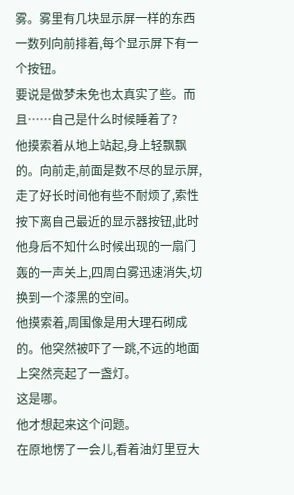雾。雾里有几块显示屏一样的东西一数列向前排着,每个显示屏下有一个按钮。
要说是做梦未免也太真实了些。而且……自己是什么时候睡着了?
他摸索着从地上站起,身上轻飘飘的。向前走,前面是数不尽的显示屏,走了好长时间他有些不耐烦了,索性按下离自己最近的显示器按钮,此时他身后不知什么时候出现的一扇门轰的一声关上,四周白雾迅速消失,切换到一个漆黑的空间。
他摸索着,周围像是用大理石砌成的。他突然被吓了一跳,不远的地面上突然亮起了一盏灯。
这是哪。
他才想起来这个问题。
在原地愣了一会儿,看着油灯里豆大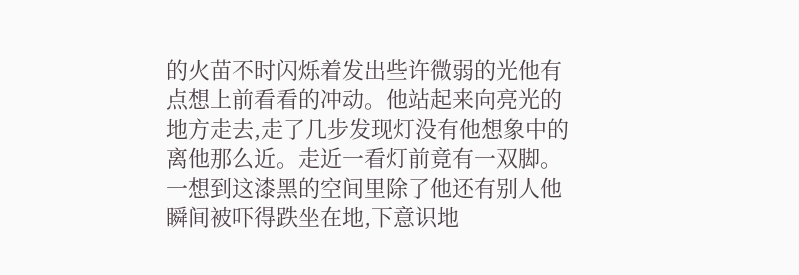的火苗不时闪烁着发出些许微弱的光他有点想上前看看的冲动。他站起来向亮光的地方走去,走了几步发现灯没有他想象中的离他那么近。走近一看灯前竟有一双脚。一想到这漆黑的空间里除了他还有别人他瞬间被吓得跌坐在地,下意识地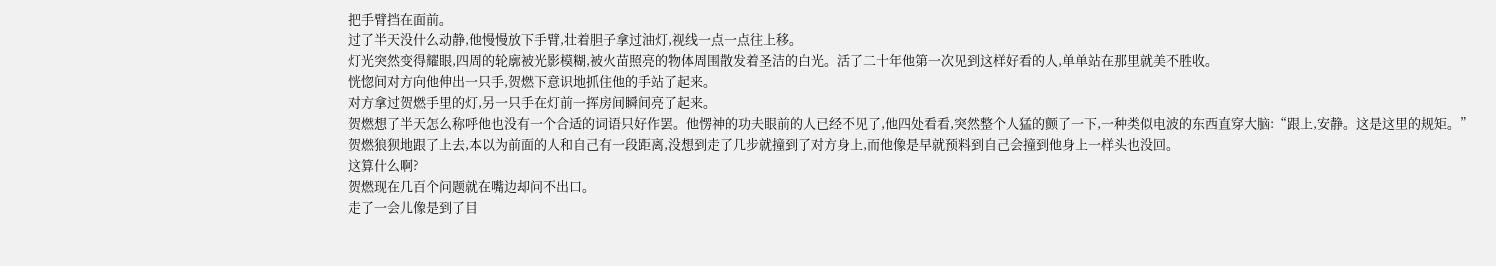把手臂挡在面前。
过了半天没什么动静,他慢慢放下手臂,壮着胆子拿过油灯,视线一点一点往上移。
灯光突然变得耀眼,四周的轮廓被光影模糊,被火苗照亮的物体周围散发着圣洁的白光。活了二十年他第一次见到这样好看的人,单单站在那里就美不胜收。
恍惚间对方向他伸出一只手,贺燃下意识地抓住他的手站了起来。
对方拿过贺燃手里的灯,另一只手在灯前一挥房间瞬间亮了起来。
贺燃想了半天怎么称呼他也没有一个合适的词语只好作罢。他愣神的功夫眼前的人已经不见了,他四处看看,突然整个人猛的颤了一下,一种类似电波的东西直穿大脑:“跟上,安静。这是这里的规矩。”
贺燃狼狈地跟了上去,本以为前面的人和自己有一段距离,没想到走了几步就撞到了对方身上,而他像是早就预料到自己会撞到他身上一样头也没回。
这算什么啊?
贺燃现在几百个问题就在嘴边却问不出口。
走了一会儿像是到了目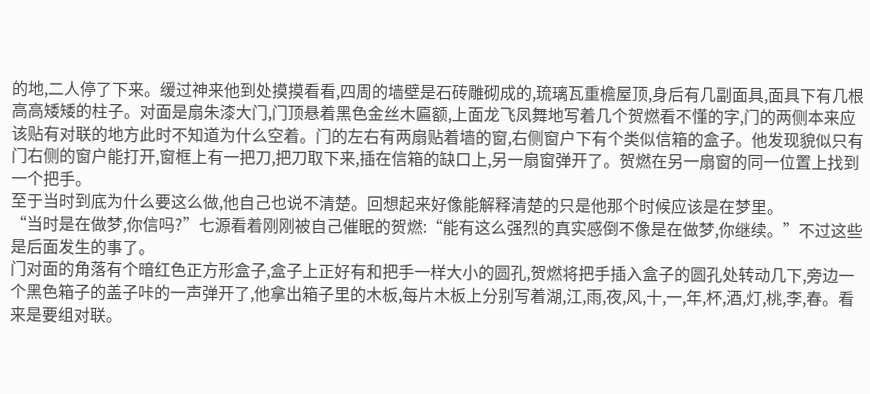的地,二人停了下来。缓过神来他到处摸摸看看,四周的墙壁是石砖雕砌成的,琉璃瓦重檐屋顶,身后有几副面具,面具下有几根高高矮矮的柱子。对面是扇朱漆大门,门顶悬着黑色金丝木匾额,上面龙飞凤舞地写着几个贺燃看不懂的字,门的两侧本来应该贴有对联的地方此时不知道为什么空着。门的左右有两扇贴着墙的窗,右侧窗户下有个类似信箱的盒子。他发现貌似只有门右侧的窗户能打开,窗框上有一把刀,把刀取下来,插在信箱的缺口上,另一扇窗弹开了。贺燃在另一扇窗的同一位置上找到一个把手。
至于当时到底为什么要这么做,他自己也说不清楚。回想起来好像能解释清楚的只是他那个时候应该是在梦里。
“当时是在做梦,你信吗?”七源看着刚刚被自己催眠的贺燃:“能有这么强烈的真实感倒不像是在做梦,你继续。”不过这些是后面发生的事了。
门对面的角落有个暗红色正方形盒子,盒子上正好有和把手一样大小的圆孔,贺燃将把手插入盒子的圆孔处转动几下,旁边一个黑色箱子的盖子咔的一声弹开了,他拿出箱子里的木板,每片木板上分别写着湖,江,雨,夜,风,十,一,年,杯,酒,灯,桃,李,春。看来是要组对联。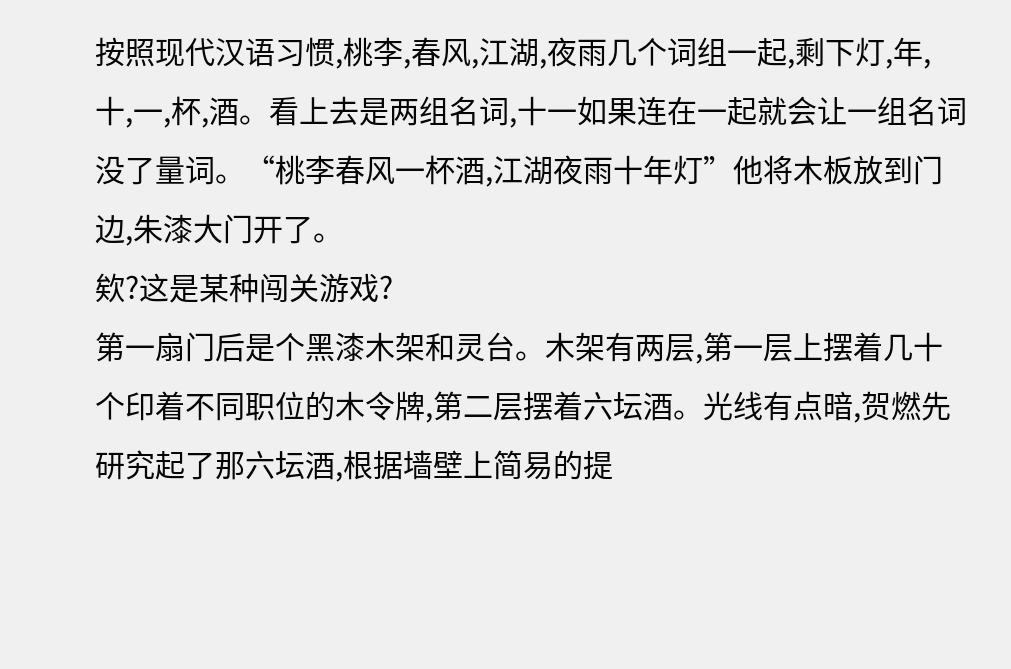按照现代汉语习惯,桃李,春风,江湖,夜雨几个词组一起,剩下灯,年,十,一,杯,酒。看上去是两组名词,十一如果连在一起就会让一组名词没了量词。“桃李春风一杯酒,江湖夜雨十年灯”他将木板放到门边,朱漆大门开了。
欸?这是某种闯关游戏?
第一扇门后是个黑漆木架和灵台。木架有两层,第一层上摆着几十个印着不同职位的木令牌,第二层摆着六坛酒。光线有点暗,贺燃先研究起了那六坛酒,根据墙壁上简易的提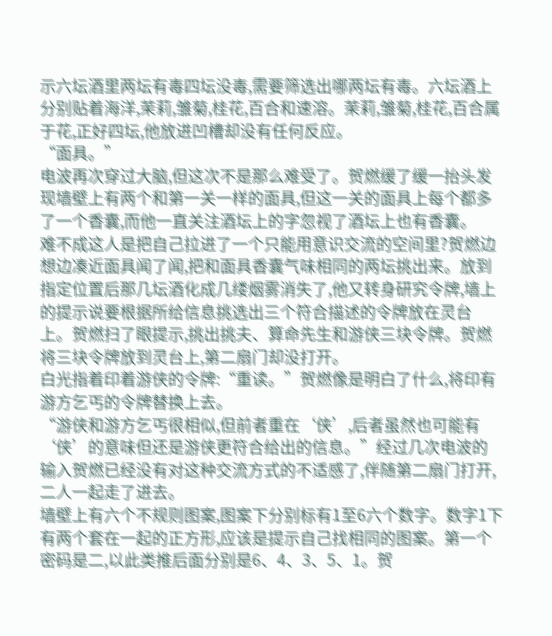示六坛酒里两坛有毒四坛没毒,需要筛选出哪两坛有毒。六坛酒上分别贴着海洋,茉莉,雏菊,桂花,百合和速溶。茉莉,雏菊,桂花,百合属于花,正好四坛,他放进凹槽却没有任何反应。
“面具。”
电波再次穿过大脑,但这次不是那么难受了。贺燃缓了缓一抬头发现墙壁上有两个和第一关一样的面具,但这一关的面具上每个都多了一个香囊,而他一直关注酒坛上的字忽视了酒坛上也有香囊。
难不成这人是把自己拉进了一个只能用意识交流的空间里?贺燃边想边凑近面具闻了闻,把和面具香囊气味相同的两坛挑出来。放到指定位置后那几坛酒化成几缕烟雾消失了,他又转身研究令牌,墙上的提示说要根据所给信息挑选出三个符合描述的令牌放在灵台上。贺燃扫了眼提示,挑出挑夫、算命先生和游侠三块令牌。贺燃将三块令牌放到灵台上,第二扇门却没打开。
白光指着印着游侠的令牌:“重读。”贺燃像是明白了什么,将印有游方乞丐的令牌替换上去。
“游侠和游方乞丐很相似,但前者重在‘侠’,后者虽然也可能有‘侠’的意味但还是游侠更符合给出的信息。”经过几次电波的输入贺燃已经没有对这种交流方式的不适感了,伴随第二扇门打开,二人一起走了进去。
墙壁上有六个不规则图案,图案下分别标有1至6六个数字。数字1下有两个套在一起的正方形,应该是提示自己找相同的图案。第一个密码是二,以此类推后面分别是6、4、3、5、1。贺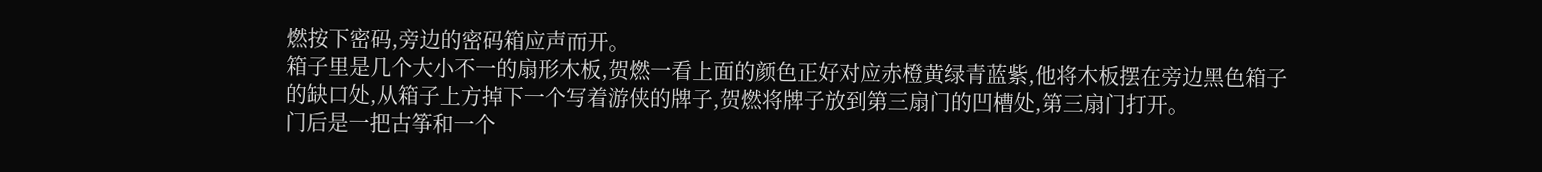燃按下密码,旁边的密码箱应声而开。
箱子里是几个大小不一的扇形木板,贺燃一看上面的颜色正好对应赤橙黄绿青蓝紫,他将木板摆在旁边黑色箱子的缺口处,从箱子上方掉下一个写着游侠的牌子,贺燃将牌子放到第三扇门的凹槽处,第三扇门打开。
门后是一把古筝和一个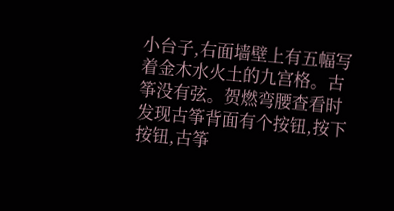小台子,右面墙壁上有五幅写着金木水火土的九宫格。古筝没有弦。贺燃弯腰查看时发现古筝背面有个按钮,按下按钮,古筝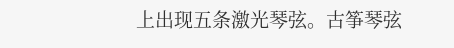上出现五条激光琴弦。古筝琴弦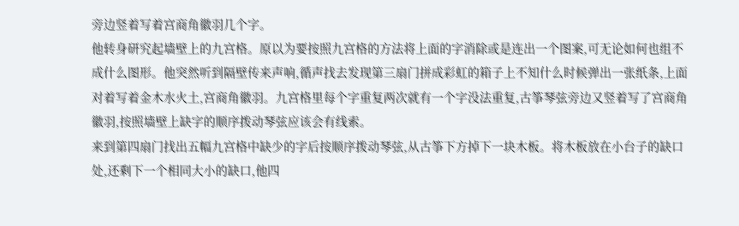旁边竖着写着宫商角徽羽几个字。
他转身研究起墙壁上的九宫格。原以为要按照九宫格的方法将上面的字消除或是连出一个图案,可无论如何也组不成什么图形。他突然听到隔壁传来声响,循声找去发现第三扇门拼成彩虹的箱子上不知什么时候弹出一张纸条,上面对着写着金木水火土,宫商角徽羽。九宫格里每个字重复两次就有一个字没法重复,古筝琴弦旁边又竖着写了宫商角徽羽,按照墙壁上缺字的顺序拨动琴弦应该会有线索。
来到第四扇门找出五幅九宫格中缺少的字后按顺序拨动琴弦,从古筝下方掉下一块木板。将木板放在小台子的缺口处,还剩下一个相同大小的缺口,他四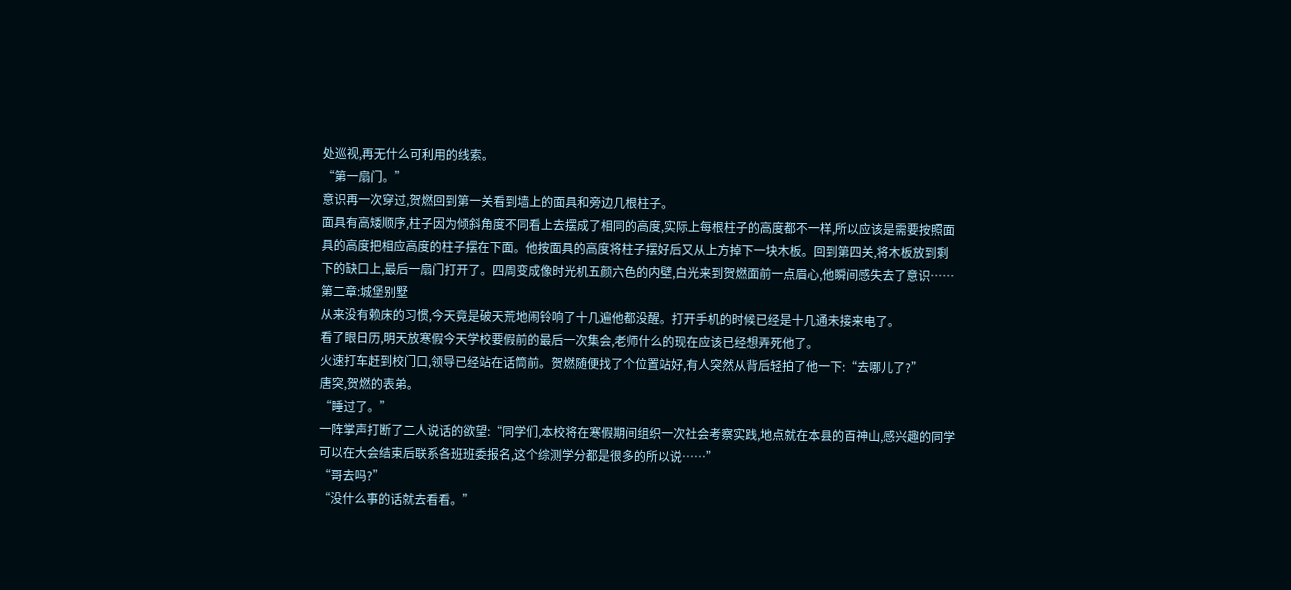处巡视,再无什么可利用的线索。
“第一扇门。”
意识再一次穿过,贺燃回到第一关看到墙上的面具和旁边几根柱子。
面具有高矮顺序,柱子因为倾斜角度不同看上去摆成了相同的高度,实际上每根柱子的高度都不一样,所以应该是需要按照面具的高度把相应高度的柱子摆在下面。他按面具的高度将柱子摆好后又从上方掉下一块木板。回到第四关,将木板放到剩下的缺口上,最后一扇门打开了。四周变成像时光机五颜六色的内壁,白光来到贺燃面前一点眉心,他瞬间感失去了意识……
第二章:城堡别墅
从来没有赖床的习惯,今天竟是破天荒地闹铃响了十几遍他都没醒。打开手机的时候已经是十几通未接来电了。
看了眼日历,明天放寒假今天学校要假前的最后一次集会,老师什么的现在应该已经想弄死他了。
火速打车赶到校门口,领导已经站在话筒前。贺燃随便找了个位置站好,有人突然从背后轻拍了他一下:“去哪儿了?”
唐突,贺燃的表弟。
“睡过了。”
一阵掌声打断了二人说话的欲望:“同学们,本校将在寒假期间组织一次社会考察实践,地点就在本县的百神山,感兴趣的同学可以在大会结束后联系各班班委报名,这个综测学分都是很多的所以说……”
“哥去吗?”
“没什么事的话就去看看。”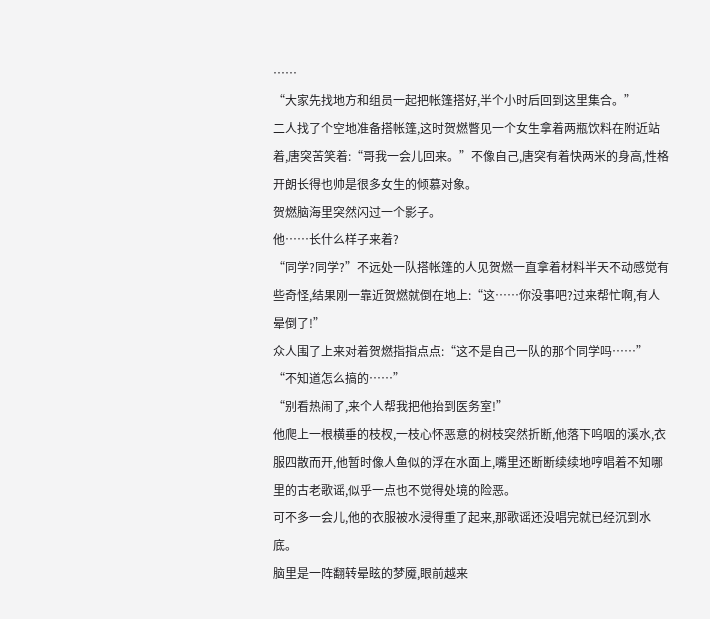……
“大家先找地方和组员一起把帐篷搭好,半个小时后回到这里集合。”
二人找了个空地准备搭帐篷,这时贺燃瞥见一个女生拿着两瓶饮料在附近站着,唐突苦笑着:“哥我一会儿回来。”不像自己,唐突有着快两米的身高,性格开朗长得也帅是很多女生的倾慕对象。
贺燃脑海里突然闪过一个影子。
他……长什么样子来着?
“同学?同学?”不远处一队搭帐篷的人见贺燃一直拿着材料半天不动感觉有些奇怪,结果刚一靠近贺燃就倒在地上:“这……你没事吧?过来帮忙啊,有人晕倒了!”
众人围了上来对着贺燃指指点点:“这不是自己一队的那个同学吗……”
“不知道怎么搞的……”
“别看热闹了,来个人帮我把他抬到医务室!”
他爬上一根横垂的枝杈,一枝心怀恶意的树枝突然折断,他落下呜咽的溪水,衣服四散而开,他暂时像人鱼似的浮在水面上,嘴里还断断续续地哼唱着不知哪里的古老歌谣,似乎一点也不觉得处境的险恶。
可不多一会儿,他的衣服被水浸得重了起来,那歌谣还没唱完就已经沉到水底。
脑里是一阵翻转晕眩的梦魇,眼前越来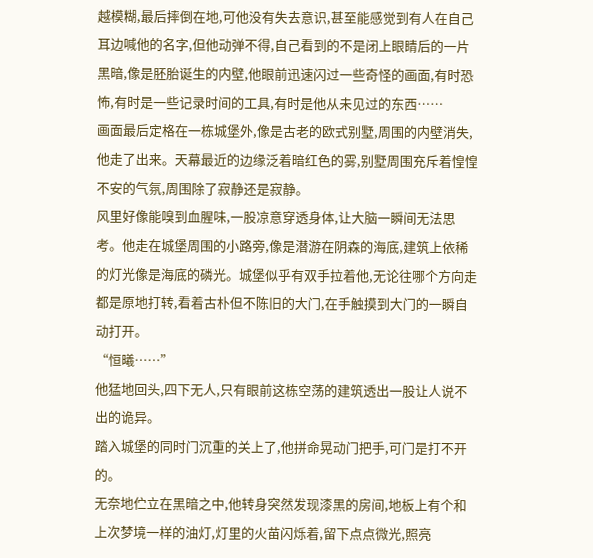越模糊,最后摔倒在地,可他没有失去意识,甚至能感觉到有人在自己耳边喊他的名字,但他动弹不得,自己看到的不是闭上眼睛后的一片黑暗,像是胚胎诞生的内壁,他眼前迅速闪过一些奇怪的画面,有时恐怖,有时是一些记录时间的工具,有时是他从未见过的东西……
画面最后定格在一栋城堡外,像是古老的欧式别墅,周围的内壁消失,他走了出来。天幕最近的边缘泛着暗红色的雾,别墅周围充斥着惶惶不安的气氛,周围除了寂静还是寂静。
风里好像能嗅到血腥味,一股凉意穿透身体,让大脑一瞬间无法思考。他走在城堡周围的小路旁,像是潜游在阴森的海底,建筑上依稀的灯光像是海底的磷光。城堡似乎有双手拉着他,无论往哪个方向走都是原地打转,看着古朴但不陈旧的大门,在手触摸到大门的一瞬自动打开。
“恒曦……”
他猛地回头,四下无人,只有眼前这栋空荡的建筑透出一股让人说不出的诡异。
踏入城堡的同时门沉重的关上了,他拼命晃动门把手,可门是打不开的。
无奈地伫立在黑暗之中,他转身突然发现漆黑的房间,地板上有个和上次梦境一样的油灯,灯里的火苗闪烁着,留下点点微光,照亮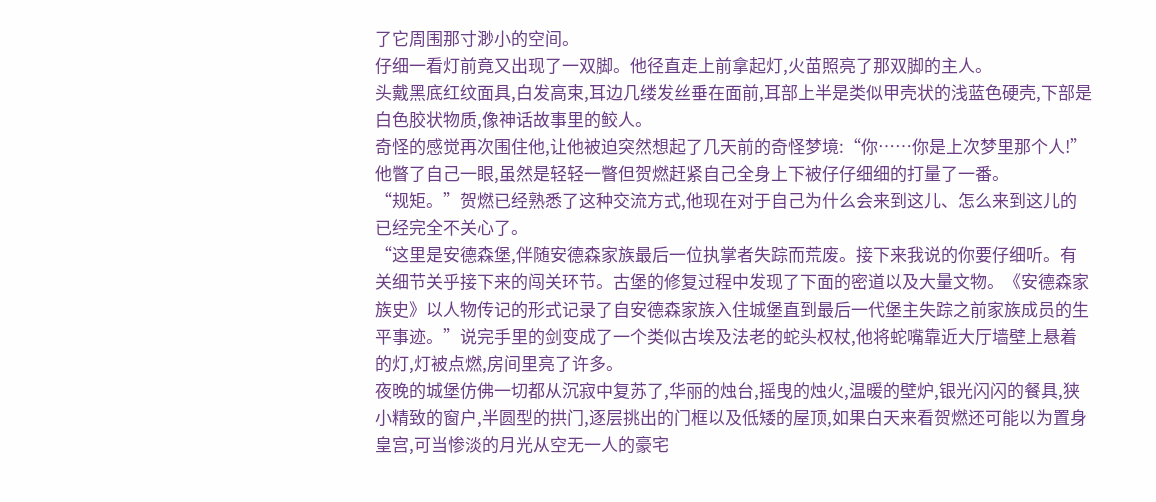了它周围那寸渺小的空间。
仔细一看灯前竟又出现了一双脚。他径直走上前拿起灯,火苗照亮了那双脚的主人。
头戴黑底红纹面具,白发高束,耳边几缕发丝垂在面前,耳部上半是类似甲壳状的浅蓝色硬壳,下部是白色胶状物质,像神话故事里的鲛人。
奇怪的感觉再次围住他,让他被迫突然想起了几天前的奇怪梦境:“你……你是上次梦里那个人!”
他瞥了自己一眼,虽然是轻轻一瞥但贺燃赶紧自己全身上下被仔仔细细的打量了一番。
“规矩。”贺燃已经熟悉了这种交流方式,他现在对于自己为什么会来到这儿、怎么来到这儿的已经完全不关心了。
“这里是安德森堡,伴随安德森家族最后一位执掌者失踪而荒废。接下来我说的你要仔细听。有关细节关乎接下来的闯关环节。古堡的修复过程中发现了下面的密道以及大量文物。《安德森家族史》以人物传记的形式记录了自安德森家族入住城堡直到最后一代堡主失踪之前家族成员的生平事迹。”说完手里的剑变成了一个类似古埃及法老的蛇头权杖,他将蛇嘴靠近大厅墙壁上悬着的灯,灯被点燃,房间里亮了许多。
夜晚的城堡仿佛一切都从沉寂中复苏了,华丽的烛台,摇曳的烛火,温暖的壁炉,银光闪闪的餐具,狭小精致的窗户,半圆型的拱门,逐层挑出的门框以及低矮的屋顶,如果白天来看贺燃还可能以为置身皇宫,可当惨淡的月光从空无一人的豪宅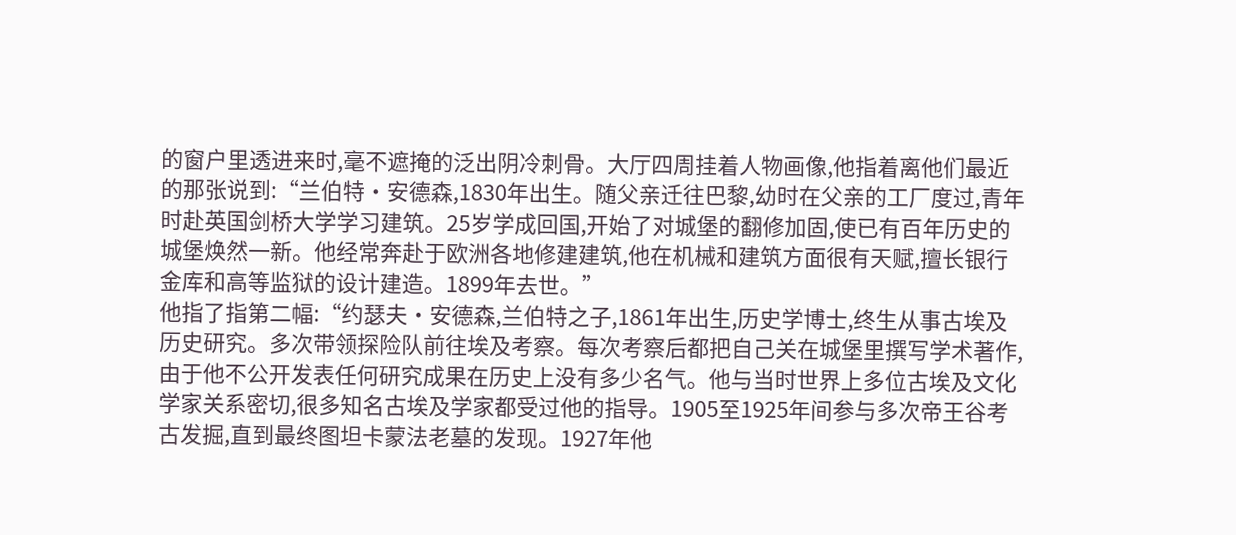的窗户里透进来时,毫不遮掩的泛出阴冷刺骨。大厅四周挂着人物画像,他指着离他们最近的那张说到:“兰伯特·安德森,1830年出生。随父亲迁往巴黎,幼时在父亲的工厂度过,青年时赴英国剑桥大学学习建筑。25岁学成回国,开始了对城堡的翻修加固,使已有百年历史的城堡焕然一新。他经常奔赴于欧洲各地修建建筑,他在机械和建筑方面很有天赋,擅长银行金库和高等监狱的设计建造。1899年去世。”
他指了指第二幅:“约瑟夫·安德森,兰伯特之子,1861年出生,历史学博士,终生从事古埃及历史研究。多次带领探险队前往埃及考察。每次考察后都把自己关在城堡里撰写学术著作,由于他不公开发表任何研究成果在历史上没有多少名气。他与当时世界上多位古埃及文化学家关系密切,很多知名古埃及学家都受过他的指导。1905至1925年间参与多次帝王谷考古发掘,直到最终图坦卡蒙法老墓的发现。1927年他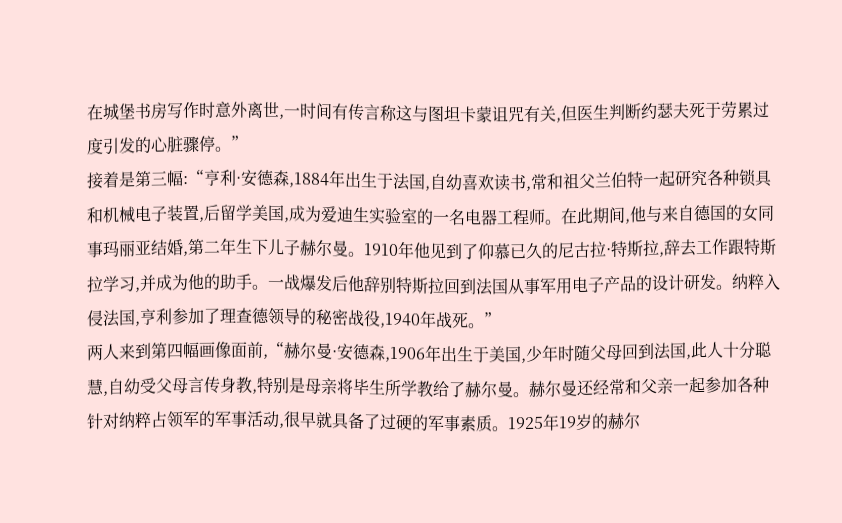在城堡书房写作时意外离世,一时间有传言称这与图坦卡蒙诅咒有关,但医生判断约瑟夫死于劳累过度引发的心脏骤停。”
接着是第三幅:“亨利·安德森,1884年出生于法国,自幼喜欢读书,常和祖父兰伯特一起研究各种锁具和机械电子装置,后留学美国,成为爱迪生实验室的一名电器工程师。在此期间,他与来自德国的女同事玛丽亚结婚,第二年生下儿子赫尔曼。1910年他见到了仰慕已久的尼古拉·特斯拉,辞去工作跟特斯拉学习,并成为他的助手。一战爆发后他辞别特斯拉回到法国从事军用电子产品的设计研发。纳粹入侵法国,亨利参加了理查德领导的秘密战役,1940年战死。”
两人来到第四幅画像面前,“赫尔曼·安德森,1906年出生于美国,少年时随父母回到法国,此人十分聪慧,自幼受父母言传身教,特别是母亲将毕生所学教给了赫尔曼。赫尔曼还经常和父亲一起参加各种针对纳粹占领军的军事活动,很早就具备了过硬的军事素质。1925年19岁的赫尔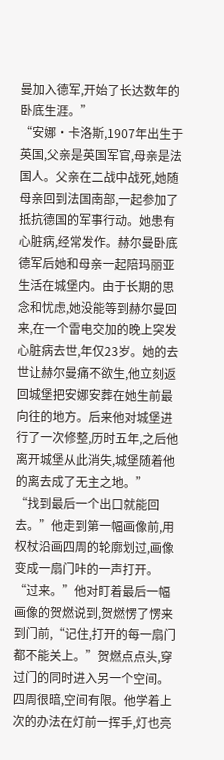曼加入德军,开始了长达数年的卧底生涯。”
“安娜·卡洛斯,1907年出生于英国,父亲是英国军官,母亲是法国人。父亲在二战中战死,她随母亲回到法国南部,一起参加了抵抗德国的军事行动。她患有心脏病,经常发作。赫尔曼卧底德军后她和母亲一起陪玛丽亚生活在城堡内。由于长期的思念和忧虑,她没能等到赫尔曼回来,在一个雷电交加的晚上突发心脏病去世,年仅23岁。她的去世让赫尔曼痛不欲生,他立刻返回城堡把安娜安葬在她生前最向往的地方。后来他对城堡进行了一次修整,历时五年,之后他离开城堡从此消失,城堡随着他的离去成了无主之地。”
“找到最后一个出口就能回去。”他走到第一幅画像前,用权杖沿画四周的轮廓划过,画像变成一扇门咔的一声打开。“过来。”他对盯着最后一幅画像的贺燃说到,贺燃愣了愣来到门前,“记住,打开的每一扇门都不能关上。”贺燃点点头,穿过门的同时进入另一个空间。
四周很暗,空间有限。他学着上次的办法在灯前一挥手,灯也亮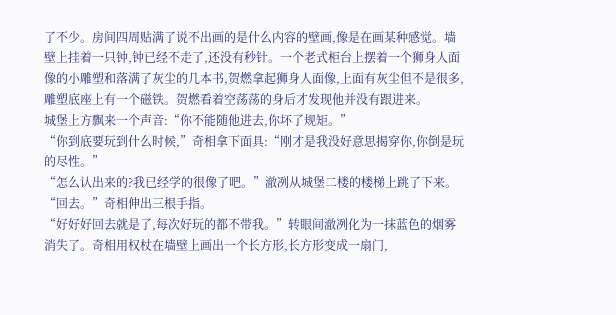了不少。房间四周贴满了说不出画的是什么内容的壁画,像是在画某种感觉。墙壁上挂着一只钟,钟已经不走了,还没有秒针。一个老式柜台上摆着一个狮身人面像的小雕塑和落满了灰尘的几本书,贺燃拿起狮身人面像,上面有灰尘但不是很多,雕塑底座上有一个磁铁。贺燃看着空荡荡的身后才发现他并没有跟进来。
城堡上方飘来一个声音:“你不能随他进去,你坏了规矩。”
“你到底要玩到什么时候,”奇相拿下面具:“刚才是我没好意思揭穿你,你倒是玩的尽性。”
“怎么认出来的?我已经学的很像了吧。”澈冽从城堡二楼的楼梯上跳了下来。
“回去。”奇相伸出三根手指。
“好好好回去就是了,每次好玩的都不带我。”转眼间澈冽化为一抹蓝色的烟雾消失了。奇相用权杖在墙壁上画出一个长方形,长方形变成一扇门,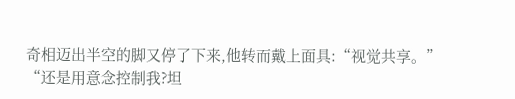奇相迈出半空的脚又停了下来,他转而戴上面具:“视觉共享。”
“还是用意念控制我?坦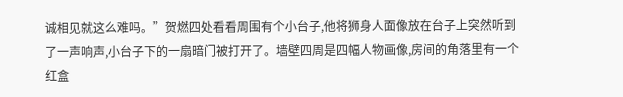诚相见就这么难吗。”贺燃四处看看周围有个小台子,他将狮身人面像放在台子上突然听到了一声响声,小台子下的一扇暗门被打开了。墙壁四周是四幅人物画像,房间的角落里有一个红盒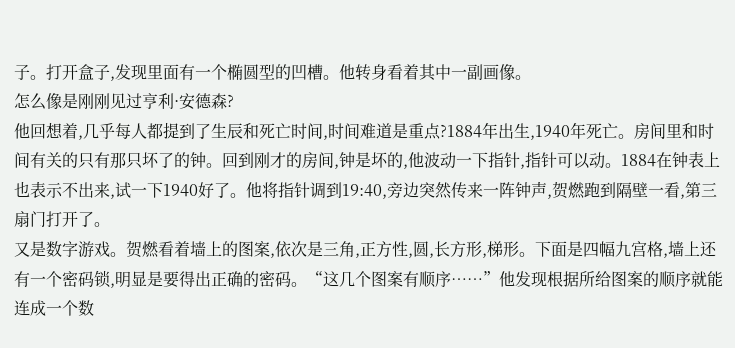子。打开盒子,发现里面有一个椭圆型的凹槽。他转身看着其中一副画像。
怎么像是刚刚见过亨利·安德森?
他回想着,几乎每人都提到了生辰和死亡时间,时间难道是重点?1884年出生,1940年死亡。房间里和时间有关的只有那只坏了的钟。回到刚才的房间,钟是坏的,他波动一下指针,指针可以动。1884在钟表上也表示不出来,试一下1940好了。他将指针调到19:40,旁边突然传来一阵钟声,贺燃跑到隔壁一看,第三扇门打开了。
又是数字游戏。贺燃看着墙上的图案,依次是三角,正方性,圆,长方形,梯形。下面是四幅九宫格,墙上还有一个密码锁,明显是要得出正确的密码。“这几个图案有顺序……”他发现根据所给图案的顺序就能连成一个数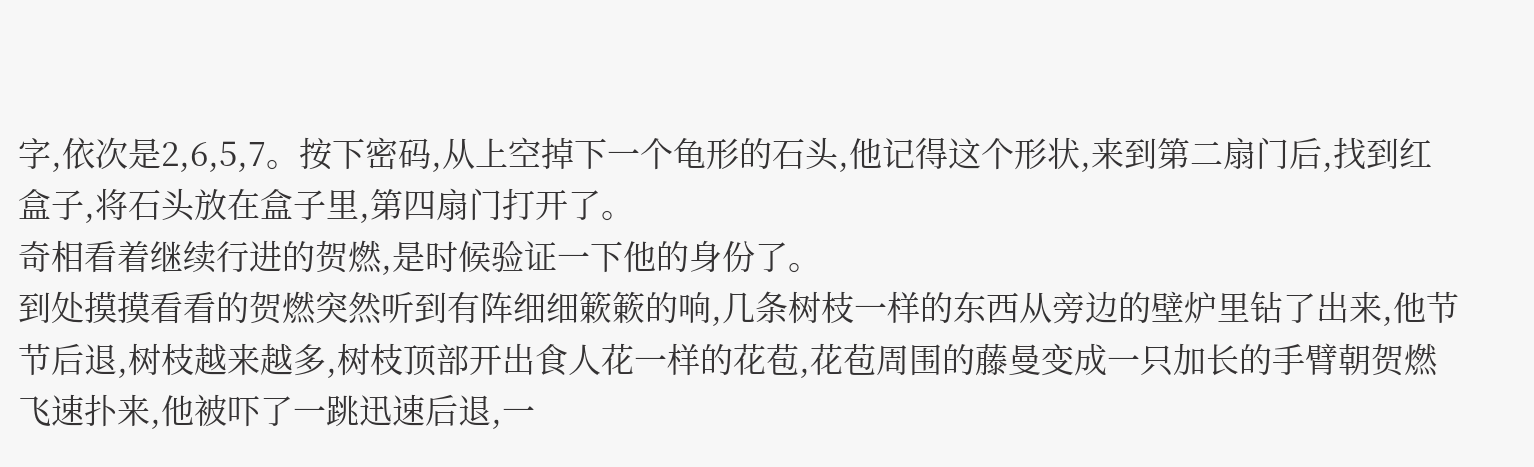字,依次是2,6,5,7。按下密码,从上空掉下一个龟形的石头,他记得这个形状,来到第二扇门后,找到红盒子,将石头放在盒子里,第四扇门打开了。
奇相看着继续行进的贺燃,是时候验证一下他的身份了。
到处摸摸看看的贺燃突然听到有阵细细簌簌的响,几条树枝一样的东西从旁边的壁炉里钻了出来,他节节后退,树枝越来越多,树枝顶部开出食人花一样的花苞,花苞周围的藤曼变成一只加长的手臂朝贺燃飞速扑来,他被吓了一跳迅速后退,一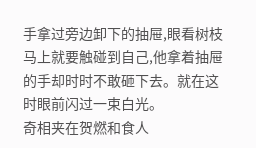手拿过旁边卸下的抽屉,眼看树枝马上就要触碰到自己,他拿着抽屉的手却时时不敢砸下去。就在这时眼前闪过一束白光。
奇相夹在贺燃和食人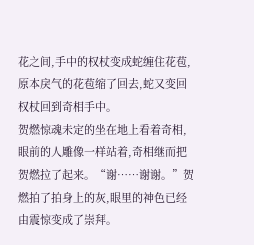花之间,手中的权杖变成蛇缠住花苞,原本戾气的花苞缩了回去,蛇又变回权杖回到奇相手中。
贺燃惊魂未定的坐在地上看着奇相,眼前的人雕像一样站着,奇相继而把贺燃拉了起来。“谢……谢谢。”贺燃拍了拍身上的灰,眼里的神色已经由震惊变成了崇拜。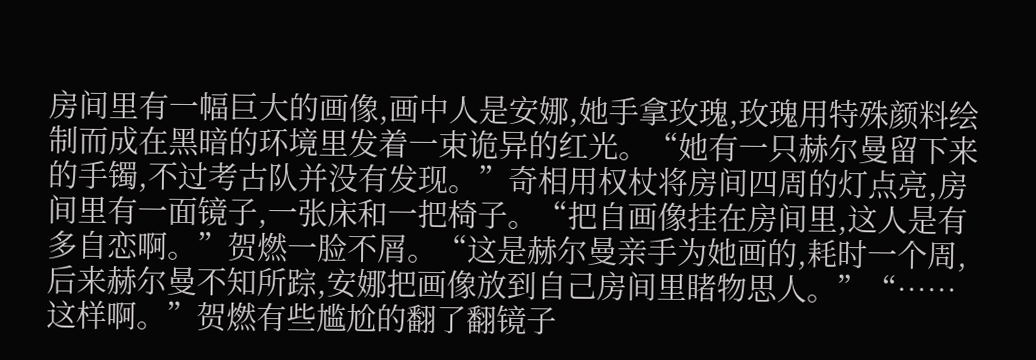房间里有一幅巨大的画像,画中人是安娜,她手拿玫瑰,玫瑰用特殊颜料绘制而成在黑暗的环境里发着一束诡异的红光。“她有一只赫尔曼留下来的手镯,不过考古队并没有发现。”奇相用权杖将房间四周的灯点亮,房间里有一面镜子,一张床和一把椅子。“把自画像挂在房间里,这人是有多自恋啊。”贺燃一脸不屑。“这是赫尔曼亲手为她画的,耗时一个周,后来赫尔曼不知所踪,安娜把画像放到自己房间里睹物思人。”“……这样啊。”贺燃有些尴尬的翻了翻镜子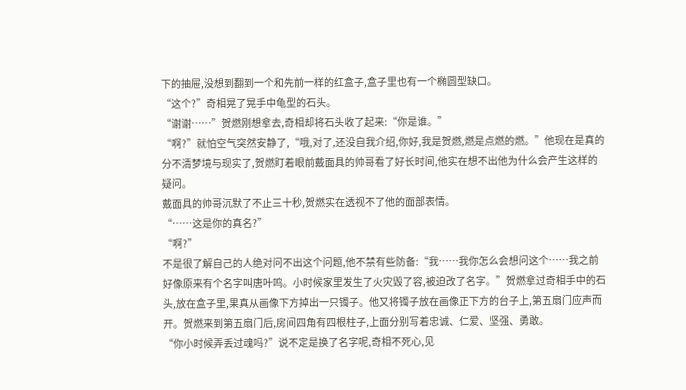下的抽屉,没想到翻到一个和先前一样的红盒子,盒子里也有一个椭圆型缺口。
“这个?”奇相晃了晃手中龟型的石头。
“谢谢……”贺燃刚想拿去,奇相却将石头收了起来:“你是谁。”
“啊?”就怕空气突然安静了,“哦,对了,还没自我介绍,你好,我是贺燃,燃是点燃的燃。”他现在是真的分不清梦境与现实了,贺燃盯着眼前戴面具的帅哥看了好长时间,他实在想不出他为什么会产生这样的疑问。
戴面具的帅哥沉默了不止三十秒,贺燃实在透视不了他的面部表情。
“……这是你的真名?”
“啊?”
不是很了解自己的人绝对问不出这个问题,他不禁有些防备:“我……我你怎么会想问这个……我之前好像原来有个名字叫唐叶鸣。小时候家里发生了火灾毁了容,被迫改了名字。”贺燃拿过奇相手中的石头,放在盒子里,果真从画像下方掉出一只镯子。他又将镯子放在画像正下方的台子上,第五扇门应声而开。贺燃来到第五扇门后,房间四角有四根柱子,上面分别写着忠诚、仁爱、坚强、勇敢。
“你小时候弄丢过魂吗?”说不定是换了名字呢,奇相不死心,见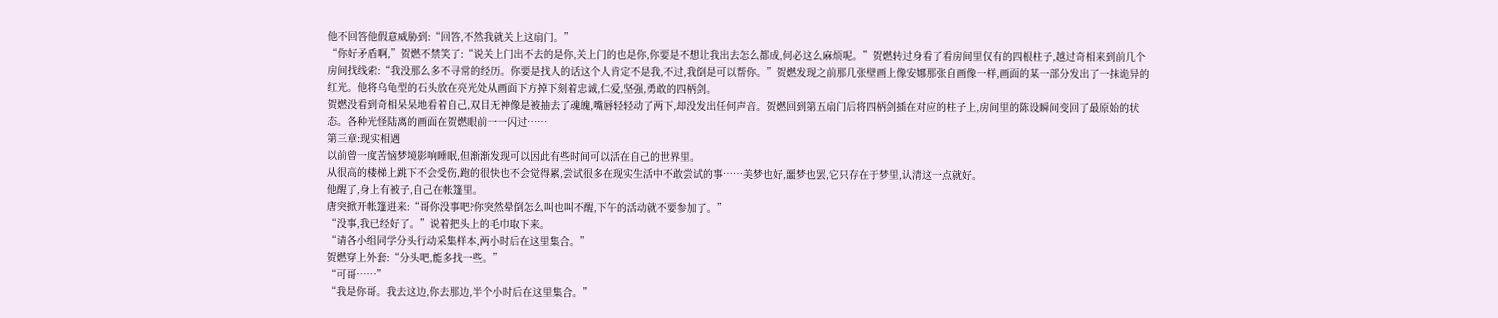他不回答他假意威胁到:“回答,不然我就关上这扇门。”
“你好矛盾啊,”贺燃不禁笑了:“说关上门出不去的是你,关上门的也是你,你要是不想让我出去怎么都成,何必这么麻烦呢。”贺燃转过身看了看房间里仅有的四根柱子,越过奇相来到前几个房间找线索:“我没那么多不寻常的经历。你要是找人的话这个人肯定不是我,不过,我倒是可以帮你。”贺燃发现之前那几张壁画上像安娜那张自画像一样,画面的某一部分发出了一抹诡异的红光。他将乌龟型的石头放在亮光处从画面下方掉下刻着忠诚,仁爱,坚强,勇敢的四柄剑。
贺燃没看到奇相呆呆地看着自己,双目无神像是被抽去了魂魄,嘴唇轻轻动了两下,却没发出任何声音。贺燃回到第五扇门后将四柄剑插在对应的柱子上,房间里的陈设瞬间变回了最原始的状态。各种光怪陆离的画面在贺燃眼前一一闪过……
第三章:现实相遇
以前曾一度苦恼梦境影响睡眠,但渐渐发现可以因此有些时间可以活在自己的世界里。
从很高的楼梯上跳下不会受伤,跑的很快也不会觉得累,尝试很多在现实生活中不敢尝试的事……美梦也好,噩梦也罢,它只存在于梦里,认清这一点就好。
他醒了,身上有被子,自己在帐篷里。
唐突掀开帐篷进来:“哥你没事吧?你突然晕倒怎么叫也叫不醒,下午的活动就不要参加了。”
“没事,我已经好了。”说着把头上的毛巾取下来。
“请各小组同学分头行动采集样本,两小时后在这里集合。”
贺燃穿上外套:“分头吧,能多找一些。”
“可哥……”
“我是你哥。我去这边,你去那边,半个小时后在这里集合。”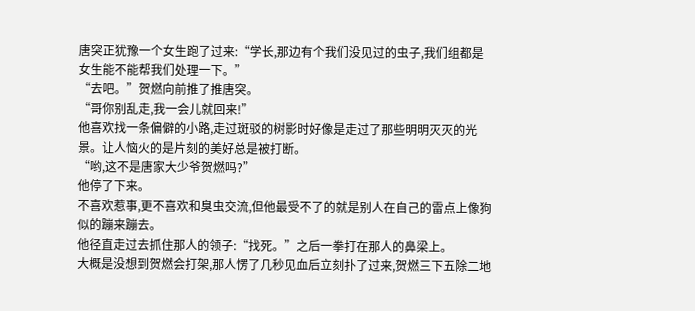唐突正犹豫一个女生跑了过来:“学长,那边有个我们没见过的虫子,我们组都是女生能不能帮我们处理一下。”
“去吧。”贺燃向前推了推唐突。
“哥你别乱走,我一会儿就回来!”
他喜欢找一条偏僻的小路,走过斑驳的树影时好像是走过了那些明明灭灭的光景。让人恼火的是片刻的美好总是被打断。
“哟,这不是唐家大少爷贺燃吗?”
他停了下来。
不喜欢惹事,更不喜欢和臭虫交流,但他最受不了的就是别人在自己的雷点上像狗似的蹦来蹦去。
他径直走过去抓住那人的领子:“找死。”之后一拳打在那人的鼻梁上。
大概是没想到贺燃会打架,那人愣了几秒见血后立刻扑了过来,贺燃三下五除二地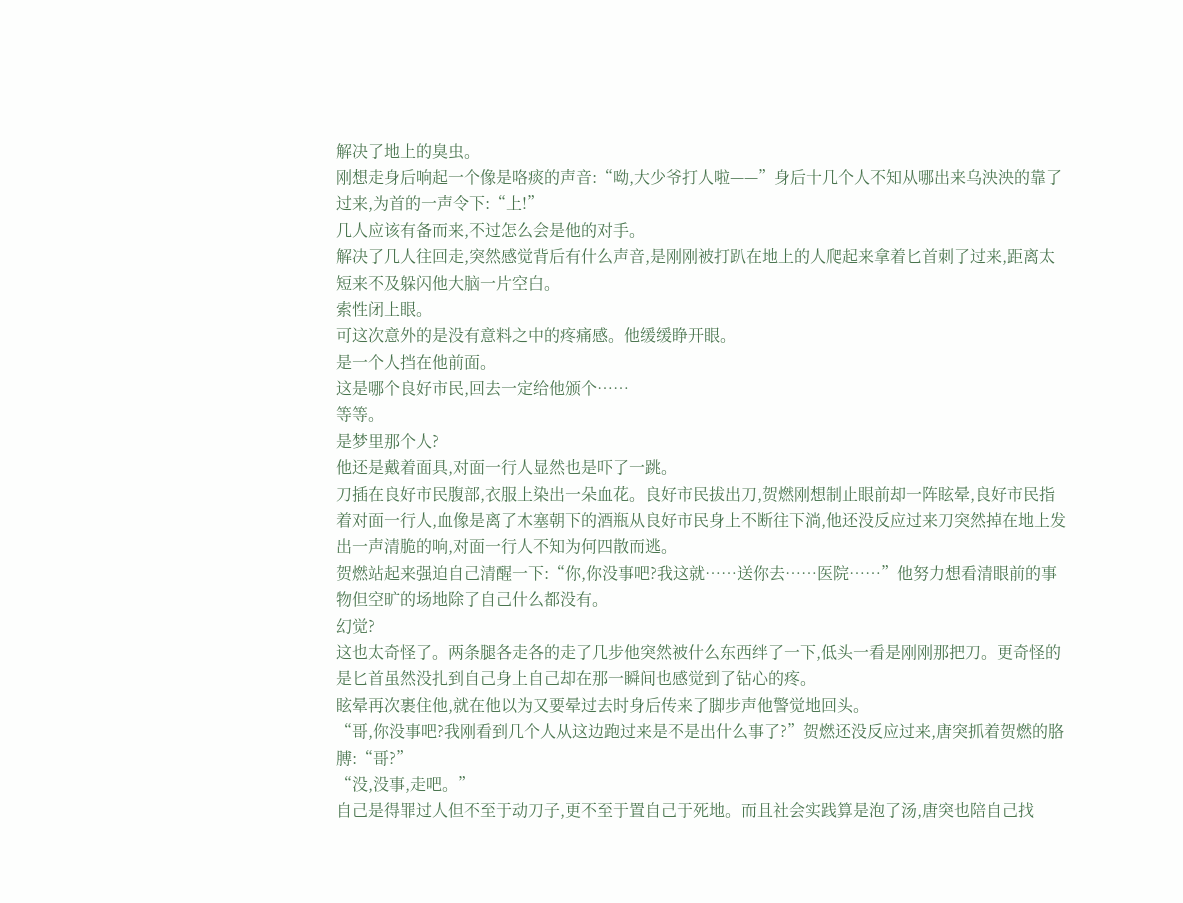解决了地上的臭虫。
刚想走身后响起一个像是咯痰的声音:“呦,大少爷打人啦——”身后十几个人不知从哪出来乌泱泱的靠了过来,为首的一声令下:“上!”
几人应该有备而来,不过怎么会是他的对手。
解决了几人往回走,突然感觉背后有什么声音,是刚刚被打趴在地上的人爬起来拿着匕首刺了过来,距离太短来不及躲闪他大脑一片空白。
索性闭上眼。
可这次意外的是没有意料之中的疼痛感。他缓缓睁开眼。
是一个人挡在他前面。
这是哪个良好市民,回去一定给他颁个……
等等。
是梦里那个人?
他还是戴着面具,对面一行人显然也是吓了一跳。
刀插在良好市民腹部,衣服上染出一朵血花。良好市民拔出刀,贺燃刚想制止眼前却一阵眩晕,良好市民指着对面一行人,血像是离了木塞朝下的酒瓶从良好市民身上不断往下淌,他还没反应过来刀突然掉在地上发出一声清脆的响,对面一行人不知为何四散而逃。
贺燃站起来强迫自己清醒一下:“你,你没事吧?我这就……送你去……医院……”他努力想看清眼前的事物但空旷的场地除了自己什么都没有。
幻觉?
这也太奇怪了。两条腿各走各的走了几步他突然被什么东西绊了一下,低头一看是刚刚那把刀。更奇怪的是匕首虽然没扎到自己身上自己却在那一瞬间也感觉到了钻心的疼。
眩晕再次裹住他,就在他以为又要晕过去时身后传来了脚步声他警觉地回头。
“哥,你没事吧?我刚看到几个人从这边跑过来是不是出什么事了?”贺燃还没反应过来,唐突抓着贺燃的胳膊:“哥?”
“没,没事,走吧。”
自己是得罪过人但不至于动刀子,更不至于置自己于死地。而且社会实践算是泡了汤,唐突也陪自己找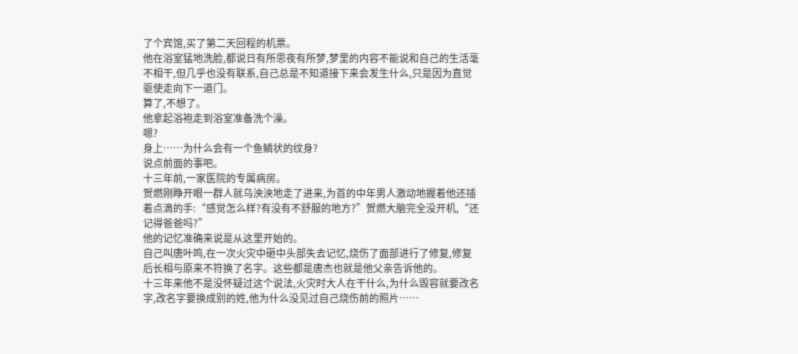了个宾馆,买了第二天回程的机票。
他在浴室猛地洗脸,都说日有所思夜有所梦,梦里的内容不能说和自己的生活毫不相干,但几乎也没有联系,自己总是不知道接下来会发生什么,只是因为直觉驱使走向下一道门。
算了,不想了。
他拿起浴袍走到浴室准备洗个澡。
嗯?
身上……为什么会有一个鱼鳞状的纹身?
说点前面的事吧。
十三年前,一家医院的专属病房。
贺燃刚睁开眼一群人就乌泱泱地走了进来,为首的中年男人激动地握着他还插着点滴的手:“感觉怎么样?有没有不舒服的地方?”贺燃大脑完全没开机,“还记得爸爸吗?”
他的记忆准确来说是从这里开始的。
自己叫唐叶鸣,在一次火灾中砸中头部失去记忆,烧伤了面部进行了修复,修复后长相与原来不符换了名字。这些都是唐杰也就是他父亲告诉他的。
十三年来他不是没怀疑过这个说法,火灾时大人在干什么,为什么毁容就要改名字,改名字要换成别的姓,他为什么没见过自己烧伤前的照片……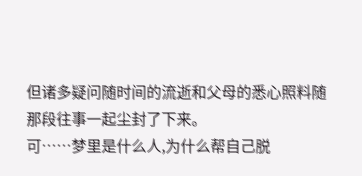但诸多疑问随时间的流逝和父母的悉心照料随那段往事一起尘封了下来。
可……梦里是什么人,为什么帮自己脱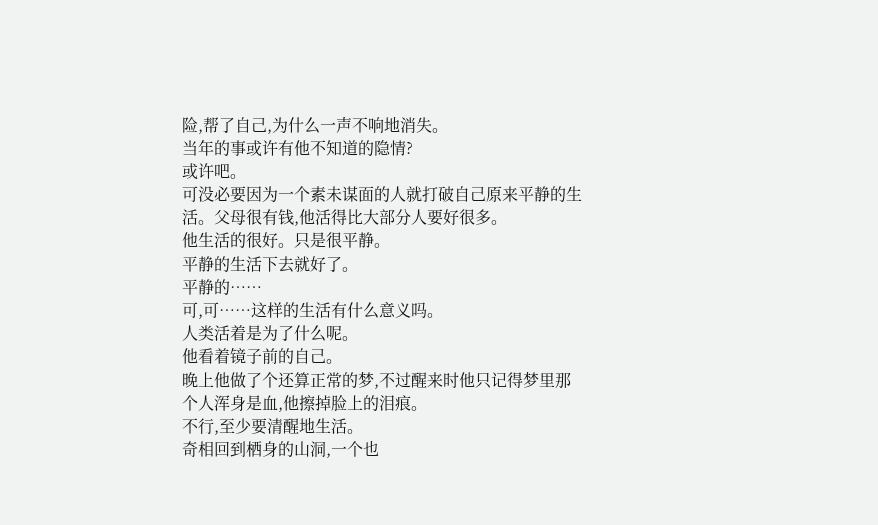险,帮了自己,为什么一声不响地消失。
当年的事或许有他不知道的隐情?
或许吧。
可没必要因为一个素未谋面的人就打破自己原来平静的生活。父母很有钱,他活得比大部分人要好很多。
他生活的很好。只是很平静。
平静的生活下去就好了。
平静的……
可,可……这样的生活有什么意义吗。
人类活着是为了什么呢。
他看着镜子前的自己。
晚上他做了个还算正常的梦,不过醒来时他只记得梦里那个人浑身是血,他擦掉脸上的泪痕。
不行,至少要清醒地生活。
奇相回到栖身的山洞,一个也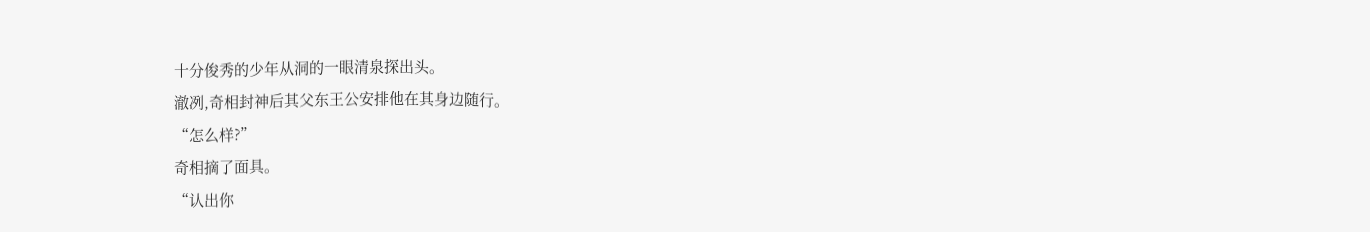十分俊秀的少年从洞的一眼清泉探出头。
澈冽,奇相封神后其父东王公安排他在其身边随行。
“怎么样?”
奇相摘了面具。
“认出你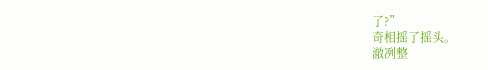了?”
奇相摇了摇头。
澈冽整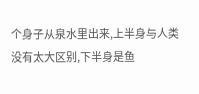个身子从泉水里出来,上半身与人类没有太大区别,下半身是鱼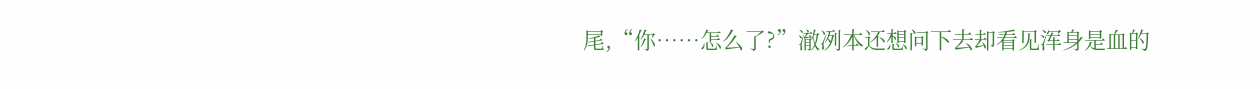尾,“你……怎么了?”澈冽本还想问下去却看见浑身是血的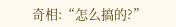奇相:“怎么搞的?”